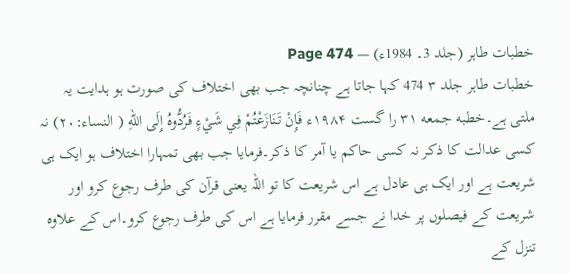خطبات طاہر (جلد 3۔ 1984ء) — Page 474
خطبات طاہر جلد ۳ 474 کہا جاتا ہے چنانچہ جب بھی اختلاف کی صورت ہو ہدایت یہ ملتی ہے۔خطبه جمعه ۳۱ را گست ۱۹۸۴ء فَإِنْ تَنَازَعْتُمْ فِي شَيْءٍ فَرُدُّوهُ إِلَى اللهِ ( النساء:۲۰) نہ کسی عدالت کا ذکر نہ کسی حاکم یا آمر کا ذکر۔فرمایا جب بھی تمہارا اختلاف ہو ایک ہی شریعت ہے اور ایک ہی عادل ہے اس شریعت کا تو اللہ یعنی قرآن کی طرف رجوع کرو اور شریعت کے فیصلوں پر خدا نے جسے مقرر فرمایا ہے اس کی طرف رجوع کرو۔اس کے علاوہ تنزل کے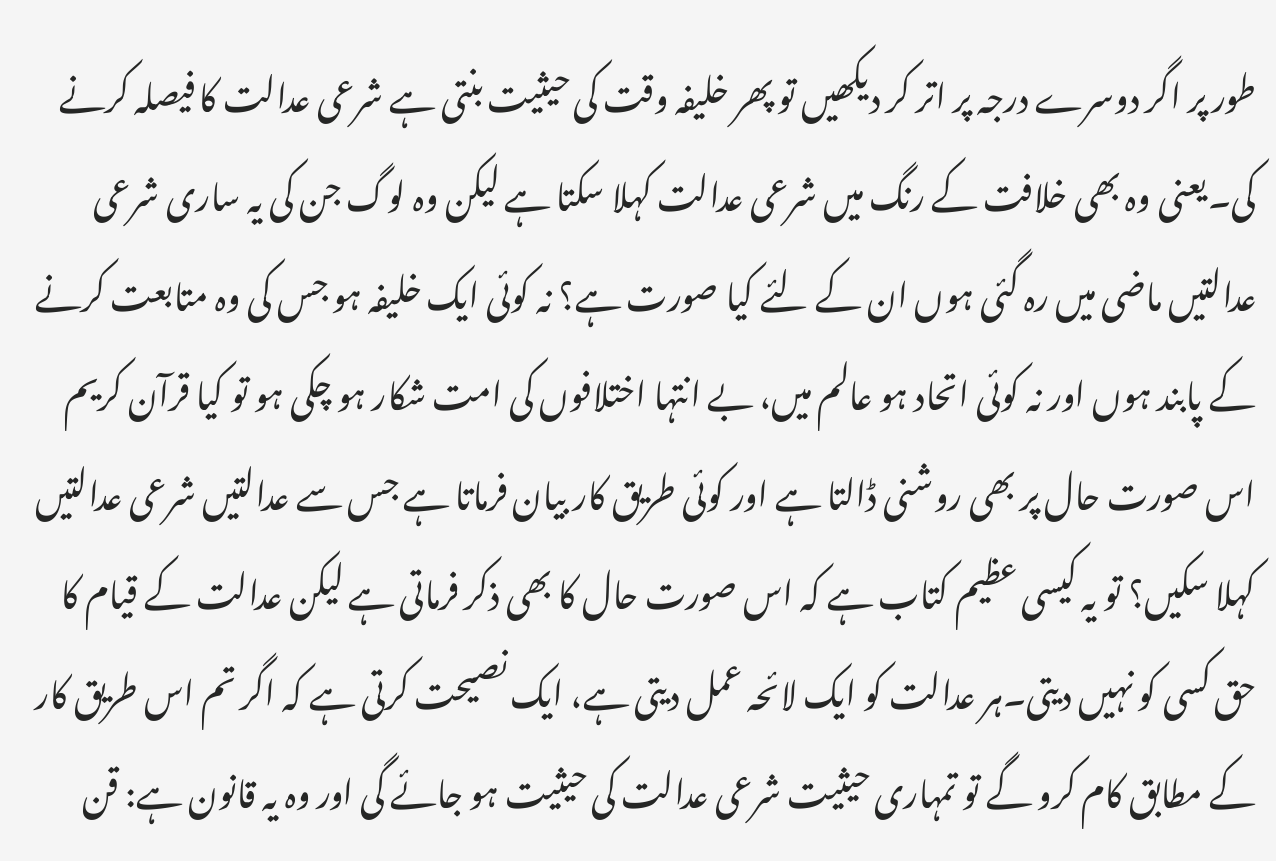طور پر اگر دوسرے درجہ پر اتر کر دیکھیں تو پھر خلیفہ وقت کی حیثیت بنتی ہے شرعی عدالت کا فیصلہ کرنے کی۔یعنی وہ بھی خلافت کے رنگ میں شرعی عدالت کہلا سکتا ہے لیکن وہ لوگ جن کی یہ ساری شرعی عدالتیں ماضی میں رہ گئی ہوں ان کے لئے کیا صورت ہے؟ نہ کوئی ایک خلیفہ ہو جس کی وہ متابعت کرنے کے پابند ہوں اور نہ کوئی اتحاد ہو عالم میں، بے انتہا اختلافوں کی امت شکار ہو چکی ہو تو کیا قرآن کریم اس صورت حال پر بھی روشنی ڈالتا ہے اور کوئی طریق کار بیان فرماتا ہے جس سے عدالتیں شرعی عدالتیں کہلا سکیں؟ تو یہ کیسی عظیم کتاب ہے کہ اس صورت حال کا بھی ذکر فرماتی ہے لیکن عدالت کے قیام کا حق کسی کو نہیں دیتی۔ہر عدالت کو ایک لائحہ عمل دیتی ہے، ایک نصیحت کرتی ہے کہ اگر تم اس طریق کار کے مطابق کام کرو گے تو تمہاری حیثیت شرعی عدالت کی حیثیت ہو جائے گی اور وہ یہ قانون ہے: قن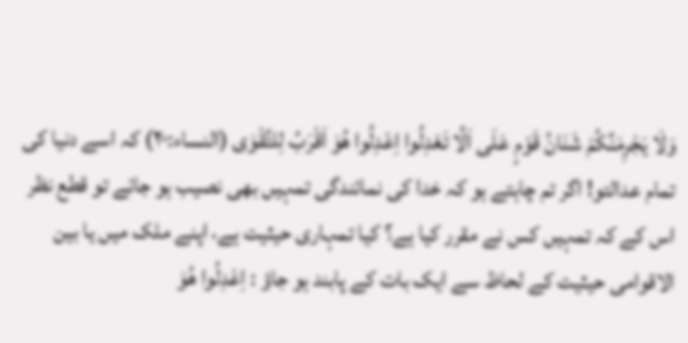وَلَا يَجْرِمَنَّكُمْ شَنَانُ قَوْمٍ عَلَى اَلَّا تَعْدِلُوا اِعْدِلُوا هُوَ اَقْرَبُ لِلتَّقْوَى (النساء:۲۰) کہ اسے دنیا کی تمام عدالتو! اگر تم چاہتے ہو کہ خدا کی نمائندگی تمہیں بھی نصیب ہو جائے تو قطع نظر اس کے کہ تمہیں کس نے مقرر کیا ہے؟ کیا تمہاری حیثیت ہے، اپنے ملک میں یا بین الاقوامی حیثیت کے لحاظ سے ایک بات کے پابند ہو جاؤ : اِعْدِلُوا هُوَ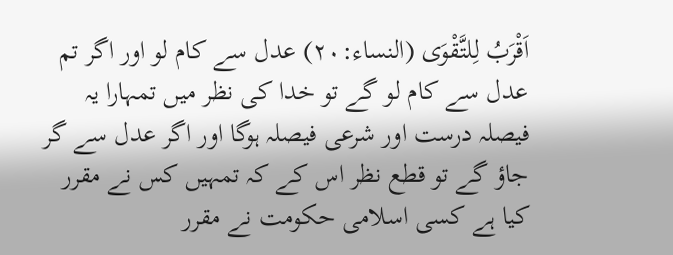اَقْرَبُ لِلتَّقْوَى (النساء:۲۰) عدل سے کام لو اور اگر تم عدل سے کام لو گے تو خدا کی نظر میں تمہارا یہ فیصلہ درست اور شرعی فیصلہ ہوگا اور اگر عدل سے گر جاؤ گے تو قطع نظر اس کے کہ تمہیں کس نے مقرر کیا ہے کسی اسلامی حکومت نے مقرر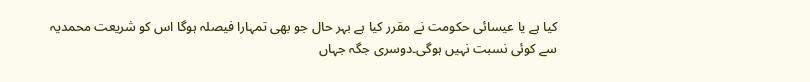کیا ہے یا عیسائی حکومت نے مقرر کیا ہے بہر حال جو بھی تمہارا فیصلہ ہوگا اس کو شریعت محمدیہ سے کوئی نسبت نہیں ہوگی۔دوسری جگہ جہاں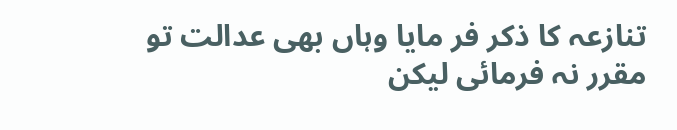تنازعہ کا ذکر فر مایا وہاں بھی عدالت تو مقرر نہ فرمائی لیکن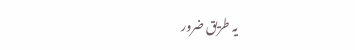یہ طریق ضرور